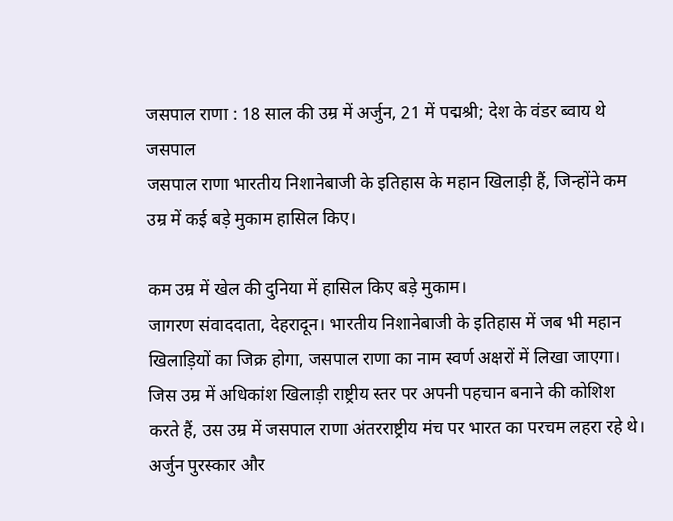जसपाल राणा : 18 साल की उम्र में अर्जुन, 21 में पद्मश्री; देश के वंडर ब्वाय थे जसपाल
जसपाल राणा भारतीय निशानेबाजी के इतिहास के महान खिलाड़ी हैं, जिन्होंने कम उम्र में कई बड़े मुकाम हासिल किए।

कम उम्र में खेल की दुनिया में हासिल किए बड़े मुकाम।
जागरण संवाददाता, देहरादून। भारतीय निशानेबाजी के इतिहास में जब भी महान खिलाड़ियों का जिक्र होगा, जसपाल राणा का नाम स्वर्ण अक्षरों में लिखा जाएगा।
जिस उम्र में अधिकांश खिलाड़ी राष्ट्रीय स्तर पर अपनी पहचान बनाने की कोशिश करते हैं, उस उम्र में जसपाल राणा अंतरराष्ट्रीय मंच पर भारत का परचम लहरा रहे थे। अर्जुन पुरस्कार और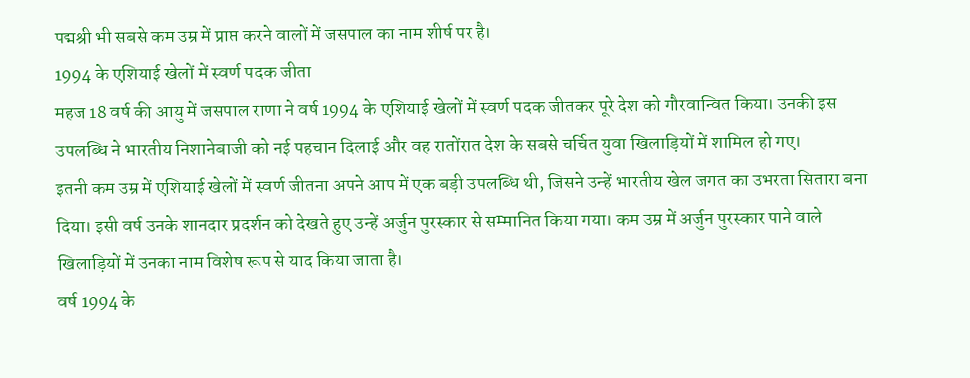पद्मश्री भी सबसे कम उम्र में प्राप्त करने वालों में जसपाल का नाम शीर्ष पर है।
1994 के एशियाई खेलों में स्वर्ण पदक जीता
महज 18 वर्ष की आयु में जसपाल राणा ने वर्ष 1994 के एशियाई खेलों में स्वर्ण पदक जीतकर पूरे देश को गौरवान्वित किया। उनकी इस उपलब्धि ने भारतीय निशानेबाजी को नई पहचान दिलाई और वह रातोंरात देश के सबसे चर्चित युवा खिलाड़ियों में शामिल हो गए।
इतनी कम उम्र में एशियाई खेलों में स्वर्ण जीतना अपने आप में एक बड़ी उपलब्धि थी, जिसने उन्हें भारतीय खेल जगत का उभरता सितारा बना दिया। इसी वर्ष उनके शानदार प्रदर्शन को देखते हुए उन्हें अर्जुन पुरस्कार से सम्मानित किया गया। कम उम्र में अर्जुन पुरस्कार पाने वाले खिलाड़ियों में उनका नाम विशेष रूप से याद किया जाता है।
वर्ष 1994 के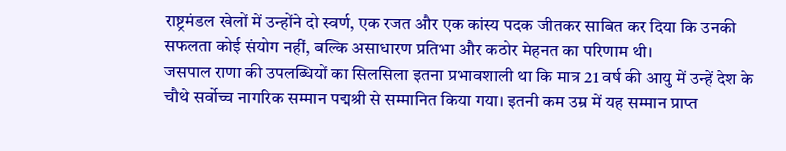राष्ट्रमंडल खेलों में उन्होंने दो स्वर्ण, एक रजत और एक कांस्य पदक जीतकर साबित कर दिया कि उनकी सफलता कोई संयोग नहीं, बल्कि असाधारण प्रतिभा और कठोर मेहनत का परिणाम थी।
जसपाल राणा की उपलब्धियों का सिलसिला इतना प्रभावशाली था कि मात्र 21 वर्ष की आयु में उन्हें देश के चौथे सर्वोच्च नागरिक सम्मान पद्मश्री से सम्मानित किया गया। इतनी कम उम्र में यह सम्मान प्राप्त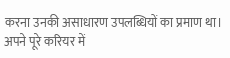करना उनकी असाधारण उपलब्धियों का प्रमाण था। अपने पूरे करियर में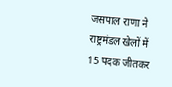जसपाल राणा ने राष्ट्रमंडल खेलों में 15 पदक जीतकर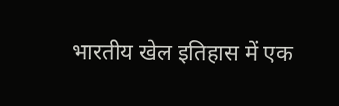भारतीय खेल इतिहास में एक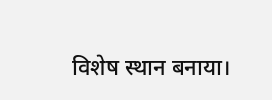विशेष स्थान बनाया।